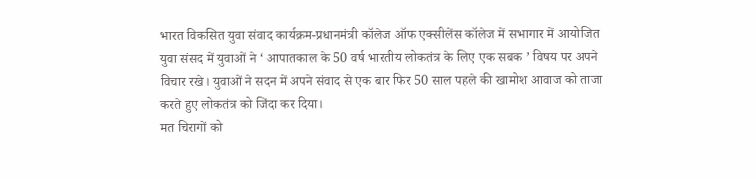भारत विकसित युवा संवाद कार्यक्रम-प्रधानमंत्री कॉलेज ऑफ एक्सीलेंस कॉलेज में सभागार में आयोजित युवा संसद में युवाओं ने ‘ आपातकाल के 50 वर्ष भारतीय लोकतंत्र के लिए एक सबक ’ विषय पर अपने विचार रखे। युवाओं ने सदन में अपने संवाद से एक बार फिर 50 साल पहले की खामोश आवाज को ताजा करते हुए लोकतंत्र को जिंदा कर दिया।
मत चिरागों को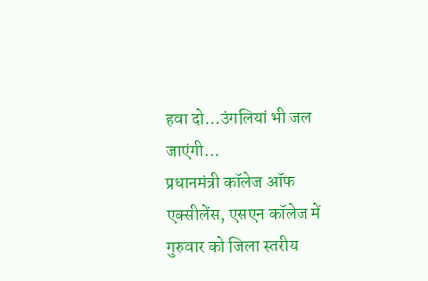हवा दो…उंगलियां भी जल जाएंगी…
प्रधानमंत्री कॉलेज ऑफ एक्सीलेंस, एसएन कॉलेज में गुरुवार को जिला स्तरीय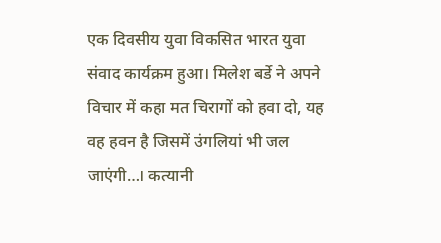एक दिवसीय युवा विकसित भारत युवा संवाद कार्यक्रम हुआ। मिलेश बर्डे ने अपने विचार में कहा मत चिरागों को हवा दो, यह वह हवन है जिसमें उंगलियां भी जल जाएंगी…। कत्यानी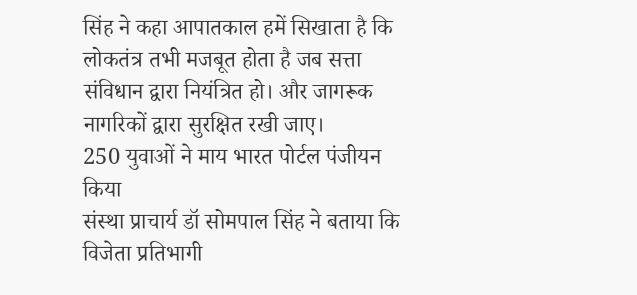सिंह ने कहा आपातकाल हमें सिखाता है कि लोकतंत्र तभी मजबूत होता है जब सत्ता संविधान द्वारा नियंत्रित हो। और जागरूक नागरिकों द्वारा सुरक्षित रखी जाए।
250 युवाओं ने माय भारत पोर्टल पंजीयन किया
संस्था प्राचार्य डॉ सोमपाल सिंह ने बताया कि विजेता प्रतिभागी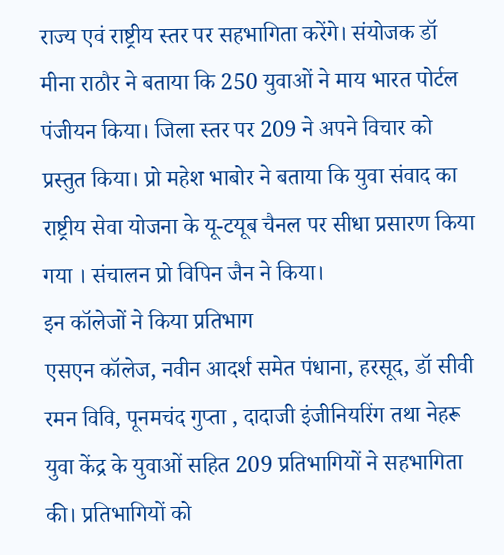राज्य एवं राष्ट्रीय स्तर पर सहभागिता करेंगे। संयोजक डॉ मीना राठौर ने बताया कि 250 युवाओं ने माय भारत पोर्टल पंजीयन किया। जिला स्तर पर 209 ने अपने विचार को प्रस्तुत किया। प्रो महेश भाबोर ने बताया कि युवा संवाद का राष्ट्रीय सेवा योजना के यू-टयूब चैनल पर सीधा प्रसारण किया गया । संचालन प्रो विपिन जैन ने किया।
इन कॉलेजों ने किया प्रतिभाग
एसएन कॉलेज, नवीन आदर्श समेत पंधाना, हरसूद, डॉ सीवी रमन विवि, पूनमचंद गुप्ता , दादाजी इंजीनियरिंग तथा नेहरू युवा केंद्र के युवाओं सहित 209 प्रतिभागियों ने सहभागिता की। प्रतिभागियों को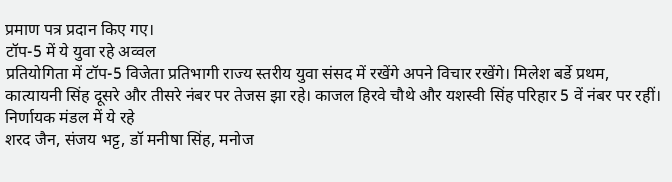प्रमाण पत्र प्रदान किए गए।
टॉप-5 में ये युवा रहे अव्वल
प्रतियोगिता में टॉप-5 विजेता प्रतिभागी राज्य स्तरीय युवा संसद में रखेंगे अपने विचार रखेंगे। मिलेश बर्डे प्रथम, कात्यायनी सिंह दूसरे और तीसरे नंबर पर तेजस झा रहे। काजल हिरवे चौथे और यशस्वी सिंह परिहार 5 वें नंबर पर रहीं।
निर्णायक मंडल में ये रहे
शरद जैन, संजय भट्ट, डॉ मनीषा सिंह, मनोज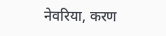नेवरिया, करण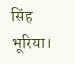सिंह भूरिया।